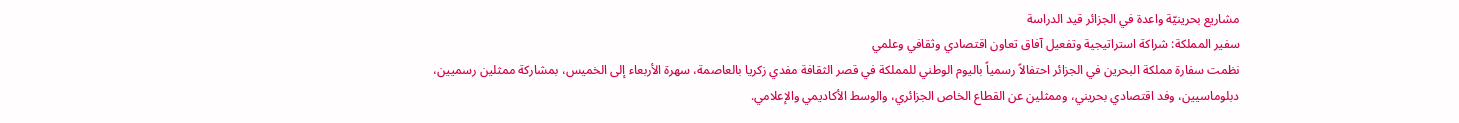مشاريع بحرينيّة واعدة في الجزائر قيد الدراسة
سفير المملكة: شراكة استراتيجية وتفعيل آفاق تعاون اقتصادي وثقافي وعلمي
نظمت سفارة مملكة البحرين في الجزائر احتفالاً رسمياً باليوم الوطني للمملكة في قصر الثقافة مفدي زكريا بالعاصمة، سهرة الأربعاء إلى الخميس، بمشاركة ممثلين رسميين، دبلوماسيين، وفد اقتصادي بحريني، وممثلين عن القطاع الخاص الجزائري، والوسط الأكاديمي والإعلامي.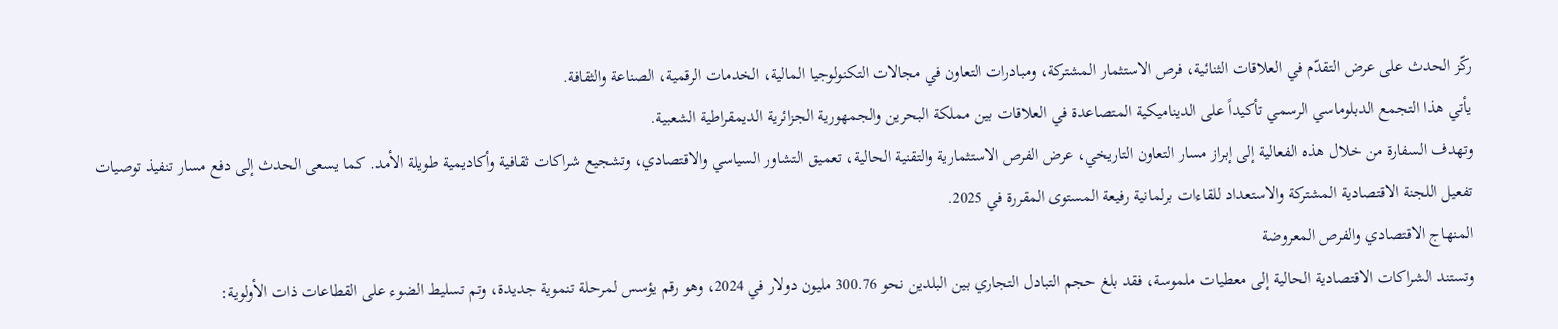ركّز الحدث على عرض التقدّم في العلاقات الثنائية، فرص الاستثمار المشتركة، ومبادرات التعاون في مجالات التكنولوجيا المالية، الخدمات الرقمية، الصناعة والثقافة.
يأتي هذا التجمع الدبلوماسي الرسمي تأكيداً على الديناميكية المتصاعدة في العلاقات بين مملكة البحرين والجمهورية الجزائرية الديمقراطية الشعبية.
وتهدف السفارة من خلال هذه الفعالية إلى إبراز مسار التعاون التاريخي، عرض الفرص الاستثمارية والتقنية الحالية، تعميق التشاور السياسي والاقتصادي، وتشجيع شراكات ثقافية وأكاديمية طويلة الأمد. كما يسعى الحدث إلى دفع مسار تنفيذ توصيات تفعيل اللجنة الاقتصادية المشتركة والاستعداد للقاءات برلمانية رفيعة المستوى المقررة في 2025.
المنهاج الاقتصادي والفرص المعروضة
وتستند الشراكات الاقتصادية الحالية إلى معطيات ملموسة، فقد بلغ حجم التبادل التجاري بين البلدين نحو 300.76 مليون دولار في 2024، وهو رقم يؤسس لمرحلة تنموية جديدة، وتم تسليط الضوء على القطاعات ذات الأولوية: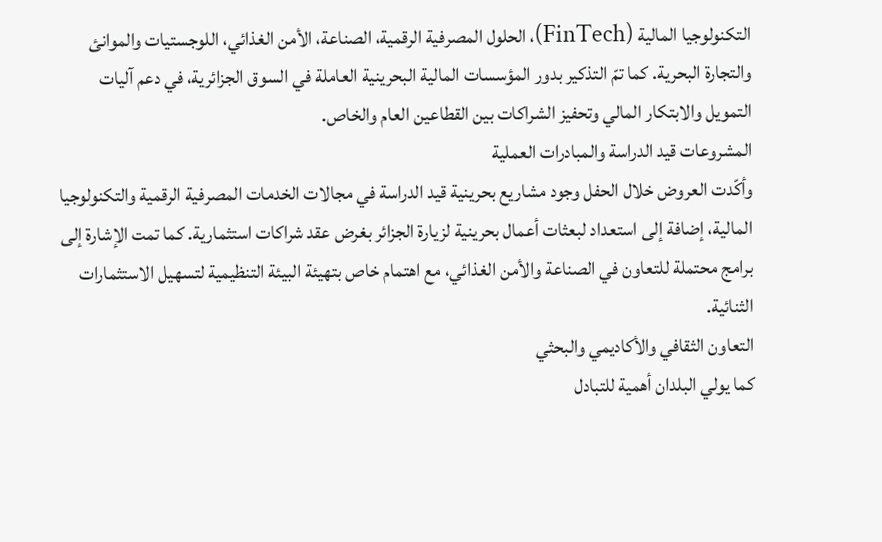التكنولوجيا المالية (FinTech)، الحلول المصرفية الرقمية، الصناعة، الأمن الغذائي، اللوجستيات والموانئ والتجارة البحرية. كما تمّ التذكير بدور المؤسسات المالية البحرينية العاملة في السوق الجزائرية، في دعم آليات التمويل والابتكار المالي وتحفيز الشراكات بين القطاعين العام والخاص.
المشروعات قيد الدراسة والمبادرات العملية
وأكّدت العروض خلال الحفل وجود مشاريع بحرينية قيد الدراسة في مجالات الخدمات المصرفية الرقمية والتكنولوجيا المالية، إضافة إلى استعداد لبعثات أعمال بحرينية لزيارة الجزائر بغرض عقد شراكات استثمارية. كما تمت الإشارة إلى برامج محتملة للتعاون في الصناعة والأمن الغذائي، مع اهتمام خاص بتهيئة البيئة التنظيمية لتسهيل الاستثمارات الثنائية.
التعاون الثقافي والأكاديمي والبحثي
كما يولي البلدان أهمية للتبادل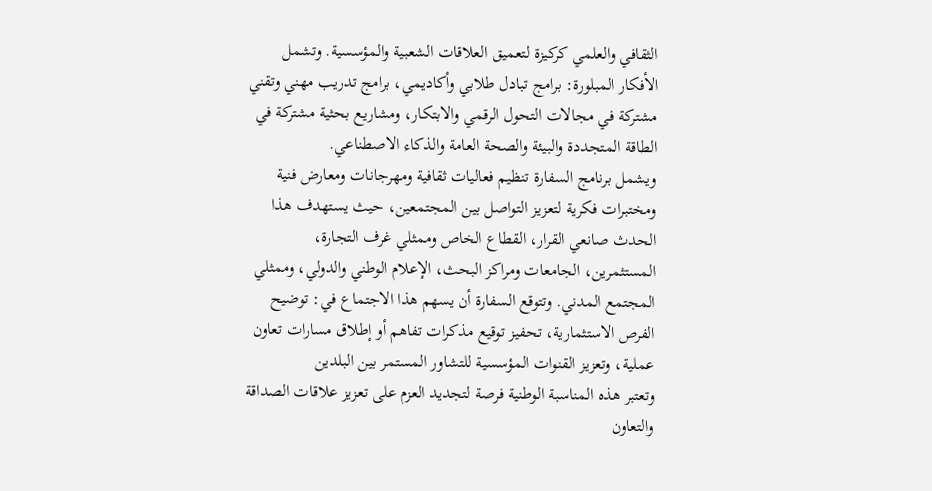الثقافي والعلمي كركيزة لتعميق العلاقات الشعبية والمؤسسية. وتشمل الأفكار المبلورة: برامج تبادل طلابي وأكاديمي، برامج تدريب مهني وتقني مشتركة في مجالات التحول الرقمي والابتكار، ومشاريع بحثية مشتركة في الطاقة المتجددة والبيئة والصحة العامة والذكاء الاصطناعي.
ويشمل برنامج السفارة تنظيم فعاليات ثقافية ومهرجانات ومعارض فنية ومختبرات فكرية لتعزيز التواصل بين المجتمعين، حيث يستهدف هذا الحدث صانعي القرار، القطاع الخاص وممثلي غرف التجارة، المستثمرين، الجامعات ومراكز البحث، الإعلام الوطني والدولي، وممثلي المجتمع المدني. وتتوقع السفارة أن يسهم هذا الاجتماع في: توضيح الفرص الاستثمارية، تحفيز توقيع مذكرات تفاهم أو إطلاق مسارات تعاون عملية، وتعزيز القنوات المؤسسية للتشاور المستمر بين البلدين
وتعتبر هذه المناسبة الوطنية فرصة لتجديد العزم على تعزيز علاقات الصداقة والتعاون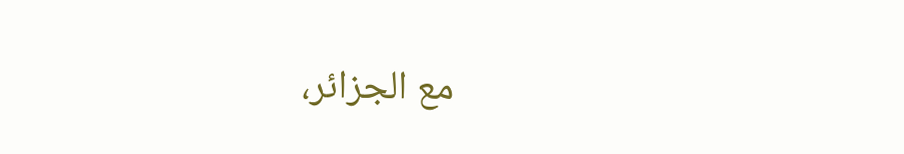مع الجزائر،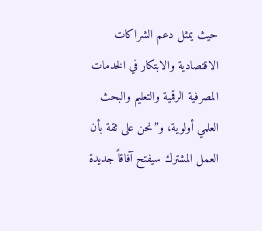حيث يمثل دعم الشراكات الاقتصادية والابتكار في الخدمات المصرفية الرقمية والتعليم والبحث العلمي أولوية، و”نحن على ثقة بأن العمل المشترك سيفتح آفاقاً جديدة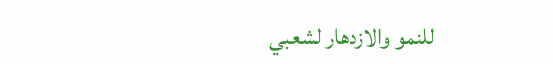للنمو والازدهار لشعبي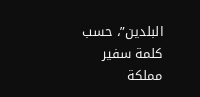البلدين”، حسب كلمة سفير مملكة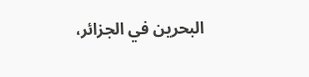البحرين في الجزائر،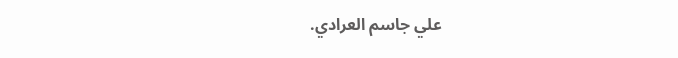علي جاسم العرادي.